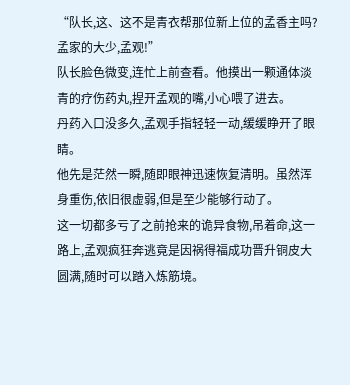“队长,这、这不是青衣帮那位新上位的孟香主吗?孟家的大少,孟观!”
队长脸色微变,连忙上前查看。他摸出一颗通体淡青的疗伤药丸,捏开孟观的嘴,小心喂了进去。
丹药入口没多久,孟观手指轻轻一动,缓缓睁开了眼睛。
他先是茫然一瞬,随即眼神迅速恢复清明。虽然浑身重伤,依旧很虚弱,但是至少能够行动了。
这一切都多亏了之前抢来的诡异食物,吊着命,这一路上,孟观疯狂奔逃竟是因祸得福成功晋升铜皮大圆满,随时可以踏入炼筋境。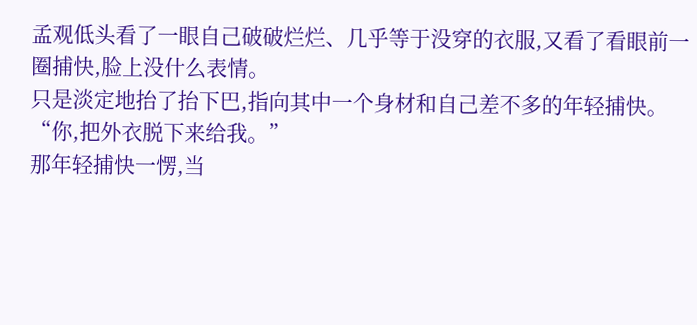孟观低头看了一眼自己破破烂烂、几乎等于没穿的衣服,又看了看眼前一圈捕快,脸上没什么表情。
只是淡定地抬了抬下巴,指向其中一个身材和自己差不多的年轻捕快。
“你,把外衣脱下来给我。”
那年轻捕快一愣,当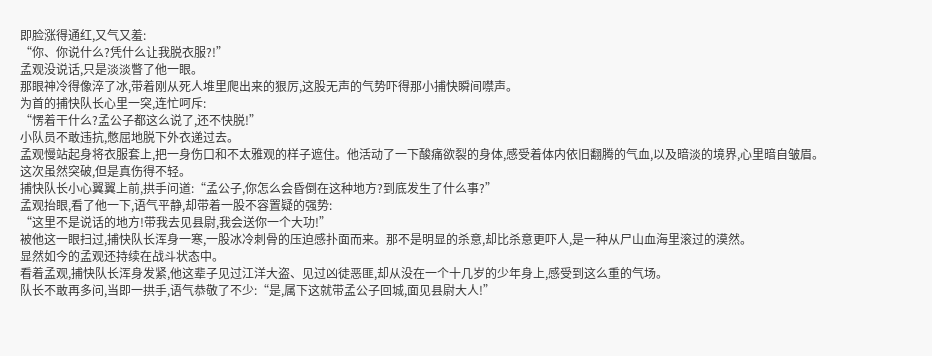即脸涨得通红,又气又羞:
“你、你说什么?凭什么让我脱衣服?!”
孟观没说话,只是淡淡瞥了他一眼。
那眼神冷得像淬了冰,带着刚从死人堆里爬出来的狠厉,这股无声的气势吓得那小捕快瞬间噤声。
为首的捕快队长心里一突,连忙呵斥:
“愣着干什么?孟公子都这么说了,还不快脱!”
小队员不敢违抗,憋屈地脱下外衣递过去。
孟观慢站起身将衣服套上,把一身伤口和不太雅观的样子遮住。他活动了一下酸痛欲裂的身体,感受着体内依旧翻腾的气血,以及暗淡的境界,心里暗自皱眉。
这次虽然突破,但是真伤得不轻。
捕快队长小心翼翼上前,拱手问道:“孟公子,你怎么会昏倒在这种地方?到底发生了什么事?”
孟观抬眼,看了他一下,语气平静,却带着一股不容置疑的强势:
“这里不是说话的地方!带我去见县尉,我会送你一个大功!”
被他这一眼扫过,捕快队长浑身一寒,一股冰冷刺骨的压迫感扑面而来。那不是明显的杀意,却比杀意更吓人,是一种从尸山血海里滚过的漠然。
显然如今的孟观还持续在战斗状态中。
看着孟观,捕快队长浑身发紧,他这辈子见过江洋大盗、见过凶徒恶匪,却从没在一个十几岁的少年身上,感受到这么重的气场。
队长不敢再多问,当即一拱手,语气恭敬了不少:“是,属下这就带孟公子回城,面见县尉大人!”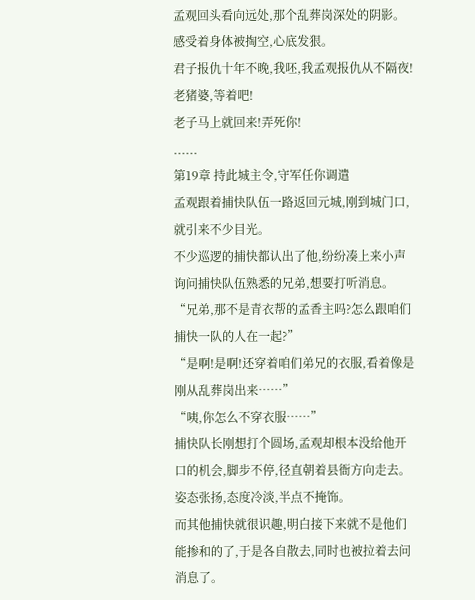孟观回头看向远处,那个乱葬岗深处的阴影。
感受着身体被掏空,心底发狠。
君子报仇十年不晚,我呸,我孟观报仇从不隔夜!
老猪婆,等着吧!
老子马上就回来!弄死你!
......
第19章 持此城主令,守军任你调遣
孟观跟着捕快队伍一路返回元城,刚到城门口,就引来不少目光。
不少巡逻的捕快都认出了他,纷纷凑上来小声询问捕快队伍熟悉的兄弟,想要打听消息。
“兄弟,那不是青衣帮的孟香主吗?怎么跟咱们捕快一队的人在一起?”
“是啊!是啊!还穿着咱们弟兄的衣服,看着像是刚从乱葬岗出来……”
“咦,你怎么不穿衣服……”
捕快队长刚想打个圆场,孟观却根本没给他开口的机会,脚步不停,径直朝着县衙方向走去。
姿态张扬,态度冷淡,半点不掩饰。
而其他捕快就很识趣,明白接下来就不是他们能掺和的了,于是各自散去,同时也被拉着去问消息了。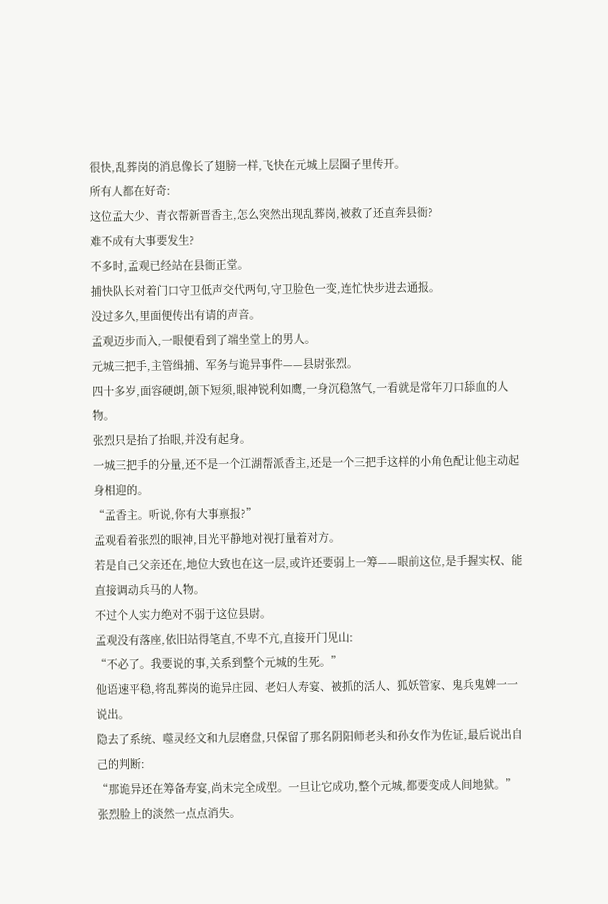很快,乱葬岗的消息像长了翅膀一样,飞快在元城上层圈子里传开。
所有人都在好奇:
这位孟大少、青衣帮新晋香主,怎么突然出现乱葬岗,被救了还直奔县衙?
难不成有大事要发生?
不多时,孟观已经站在县衙正堂。
捕快队长对着门口守卫低声交代两句,守卫脸色一变,连忙快步进去通报。
没过多久,里面便传出有请的声音。
孟观迈步而入,一眼便看到了端坐堂上的男人。
元城三把手,主管缉捕、军务与诡异事件——县尉张烈。
四十多岁,面容硬朗,颌下短须,眼神锐利如鹰,一身沉稳煞气,一看就是常年刀口舔血的人物。
张烈只是抬了抬眼,并没有起身。
一城三把手的分量,还不是一个江湖帮派香主,还是一个三把手这样的小角色配让他主动起身相迎的。
“孟香主。听说,你有大事禀报?”
孟观看着张烈的眼神,目光平静地对视打量着对方。
若是自己父亲还在,地位大致也在这一层,或许还要弱上一筹——眼前这位,是手握实权、能直接调动兵马的人物。
不过个人实力绝对不弱于这位县尉。
孟观没有落座,依旧站得笔直,不卑不亢,直接开门见山:
“不必了。我要说的事,关系到整个元城的生死。”
他语速平稳,将乱葬岗的诡异庄园、老妇人寿宴、被抓的活人、狐妖管家、鬼兵鬼婢一一说出。
隐去了系统、噬灵经文和九层磨盘,只保留了那名阴阳师老头和孙女作为佐证,最后说出自己的判断:
“那诡异还在筹备寿宴,尚未完全成型。一旦让它成功,整个元城,都要变成人间地狱。”
张烈脸上的淡然一点点消失。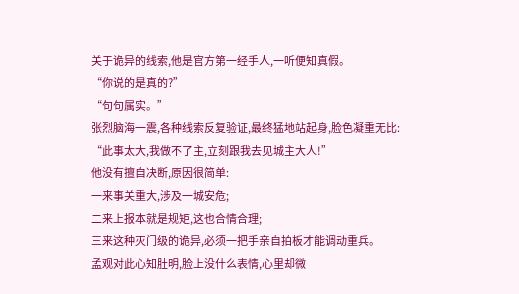关于诡异的线索,他是官方第一经手人,一听便知真假。
“你说的是真的?”
“句句属实。”
张烈脑海一震,各种线索反复验证,最终猛地站起身,脸色凝重无比:
“此事太大,我做不了主,立刻跟我去见城主大人!”
他没有擅自决断,原因很简单:
一来事关重大,涉及一城安危;
二来上报本就是规矩,这也合情合理;
三来这种灭门级的诡异,必须一把手亲自拍板才能调动重兵。
孟观对此心知肚明,脸上没什么表情,心里却微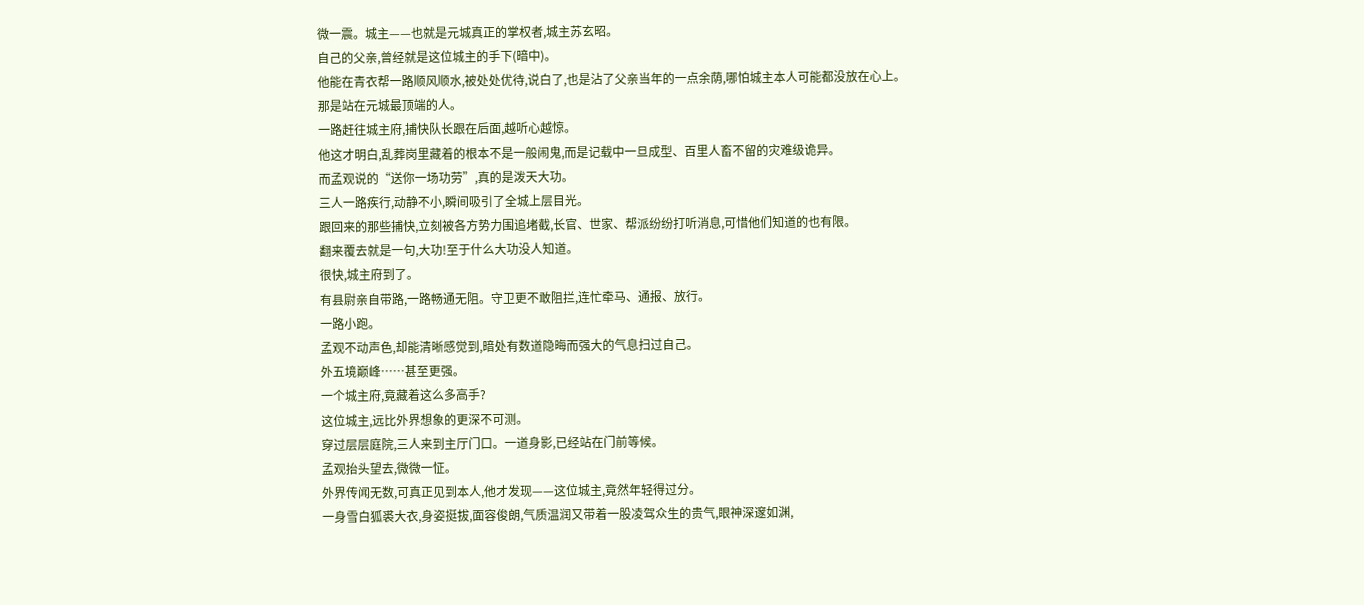微一震。城主——也就是元城真正的掌权者,城主苏玄昭。
自己的父亲,曾经就是这位城主的手下(暗中)。
他能在青衣帮一路顺风顺水,被处处优待,说白了,也是沾了父亲当年的一点余荫,哪怕城主本人可能都没放在心上。
那是站在元城最顶端的人。
一路赶往城主府,捕快队长跟在后面,越听心越惊。
他这才明白,乱葬岗里藏着的根本不是一般闹鬼,而是记载中一旦成型、百里人畜不留的灾难级诡异。
而孟观说的“送你一场功劳”,真的是泼天大功。
三人一路疾行,动静不小,瞬间吸引了全城上层目光。
跟回来的那些捕快,立刻被各方势力围追堵截,长官、世家、帮派纷纷打听消息,可惜他们知道的也有限。
翻来覆去就是一句,大功!至于什么大功没人知道。
很快,城主府到了。
有县尉亲自带路,一路畅通无阻。守卫更不敢阻拦,连忙牵马、通报、放行。
一路小跑。
孟观不动声色,却能清晰感觉到,暗处有数道隐晦而强大的气息扫过自己。
外五境巅峰……甚至更强。
一个城主府,竟藏着这么多高手?
这位城主,远比外界想象的更深不可测。
穿过层层庭院,三人来到主厅门口。一道身影,已经站在门前等候。
孟观抬头望去,微微一怔。
外界传闻无数,可真正见到本人,他才发现——这位城主,竟然年轻得过分。
一身雪白狐裘大衣,身姿挺拔,面容俊朗,气质温润又带着一股凌驾众生的贵气,眼神深邃如渊,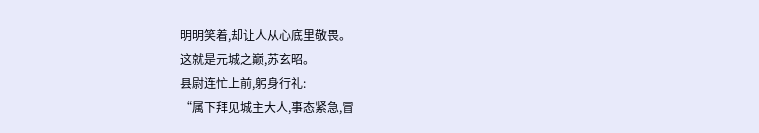明明笑着,却让人从心底里敬畏。
这就是元城之巅,苏玄昭。
县尉连忙上前,躬身行礼:
“属下拜见城主大人,事态紧急,冒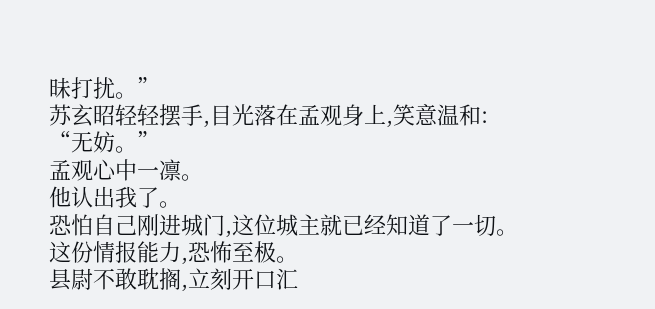昧打扰。”
苏玄昭轻轻摆手,目光落在孟观身上,笑意温和:
“无妨。”
孟观心中一凛。
他认出我了。
恐怕自己刚进城门,这位城主就已经知道了一切。
这份情报能力,恐怖至极。
县尉不敢耽搁,立刻开口汇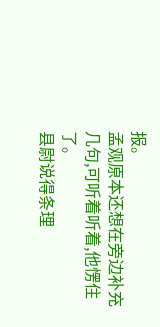报。
孟观原本还想在旁边补充几句,可听着听着,他愣住了。
县尉说得条理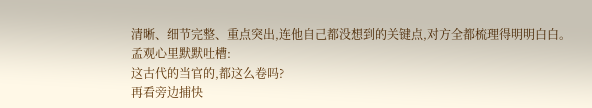清晰、细节完整、重点突出,连他自己都没想到的关键点,对方全都梳理得明明白白。
孟观心里默默吐槽:
这古代的当官的,都这么卷吗?
再看旁边捕快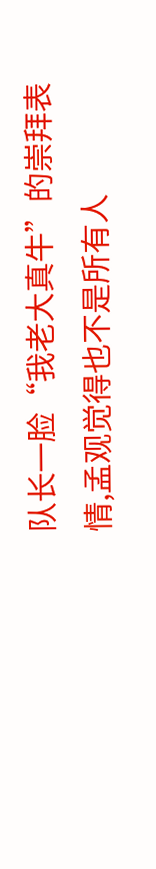队长一脸“我老大真牛”的崇拜表情,孟观觉得也不是所有人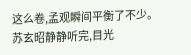这么卷,孟观瞬间平衡了不少。
苏玄昭静静听完,目光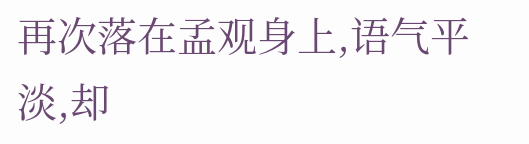再次落在孟观身上,语气平淡,却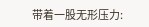带着一股无形压力: